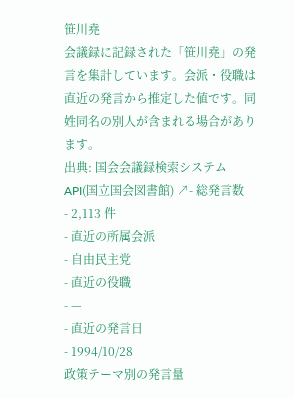笹川堯
会議録に記録された「笹川堯」の発言を集計しています。会派・役職は直近の発言から推定した値です。同姓同名の別人が含まれる場合があります。
出典: 国会会議録検索システム API(国立国会図書館) ↗- 総発言数
- 2,113 件
- 直近の所属会派
- 自由民主党
- 直近の役職
- —
- 直近の発言日
- 1994/10/28
政策テーマ別の発言量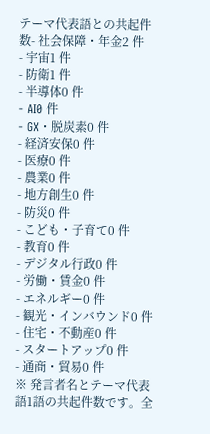テーマ代表語との共起件数- 社会保障・年金2 件
- 宇宙1 件
- 防衛1 件
- 半導体0 件
- AI0 件
- GX・脱炭素0 件
- 経済安保0 件
- 医療0 件
- 農業0 件
- 地方創生0 件
- 防災0 件
- こども・子育て0 件
- 教育0 件
- デジタル行政0 件
- 労働・賃金0 件
- エネルギー0 件
- 観光・インバウンド0 件
- 住宅・不動産0 件
- スタートアップ0 件
- 通商・貿易0 件
※ 発言者名とテーマ代表語1語の共起件数です。全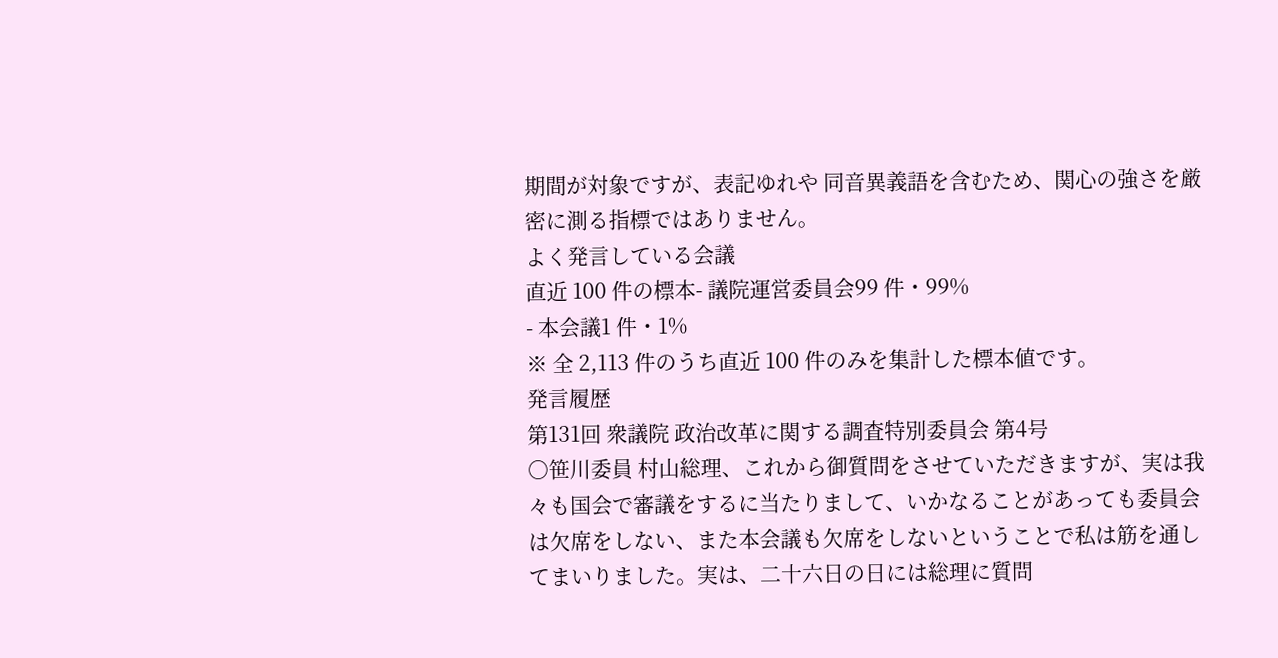期間が対象ですが、表記ゆれや 同音異義語を含むため、関心の強さを厳密に測る指標ではありません。
よく発言している会議
直近 100 件の標本- 議院運営委員会99 件・99%
- 本会議1 件・1%
※ 全 2,113 件のうち直近 100 件のみを集計した標本値です。
発言履歴
第131回 衆議院 政治改革に関する調査特別委員会 第4号
○笹川委員 村山総理、これから御質問をさせていただきますが、実は我々も国会で審議をするに当たりまして、いかなることがあっても委員会は欠席をしない、また本会議も欠席をしないということで私は筋を通してまいりました。実は、二十六日の日には総理に質問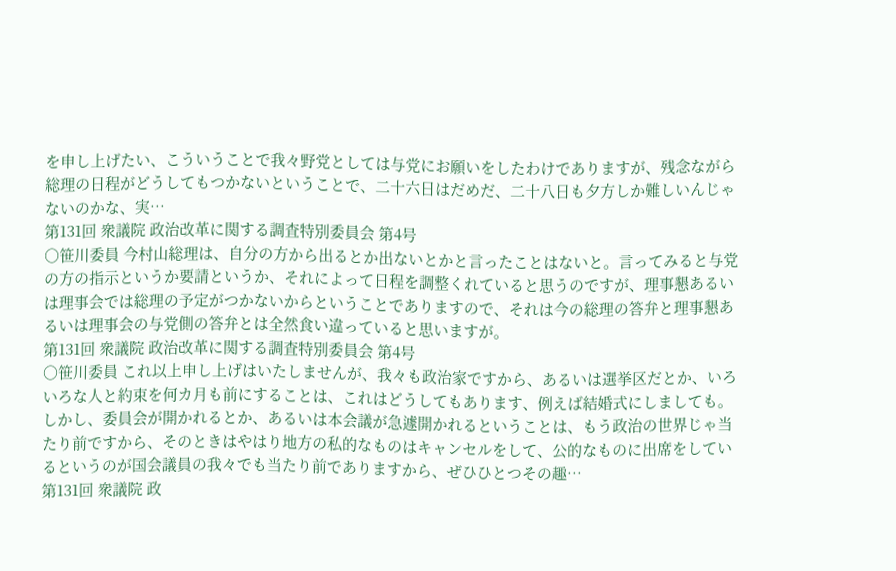を申し上げたい、こういうことで我々野党としては与党にお願いをしたわけでありますが、残念ながら総理の日程がどうしてもつかないということで、二十六日はだめだ、二十八日も夕方しか難しいんじゃないのかな、実…
第131回 衆議院 政治改革に関する調査特別委員会 第4号
○笹川委員 今村山総理は、自分の方から出るとか出ないとかと言ったことはないと。言ってみると与党の方の指示というか要請というか、それによって日程を調整くれていると思うのですが、理事懇あるいは理事会では総理の予定がつかないからということでありますので、それは今の総理の答弁と理事懇あるいは理事会の与党側の答弁とは全然食い違っていると思いますが。
第131回 衆議院 政治改革に関する調査特別委員会 第4号
○笹川委員 これ以上申し上げはいたしませんが、我々も政治家ですから、あるいは選挙区だとか、いろいろな人と約束を何カ月も前にすることは、これはどうしてもあります、例えば結婚式にしましても。しかし、委員会が開かれるとか、あるいは本会議が急遽開かれるということは、もう政治の世界じゃ当たり前ですから、そのときはやはり地方の私的なものはキャンセルをして、公的なものに出席をしているというのが国会議員の我々でも当たり前でありますから、ぜひひとつその趣…
第131回 衆議院 政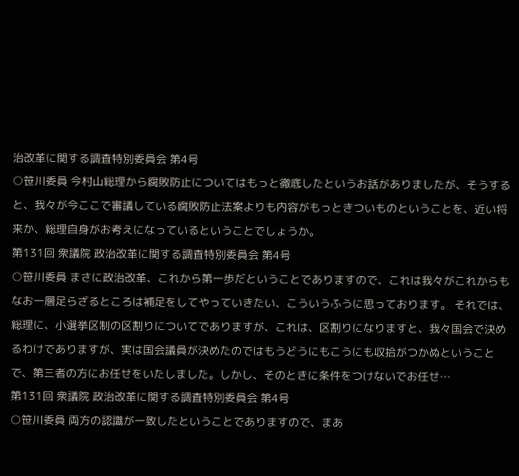治改革に関する調査特別委員会 第4号
○笹川委員 今村山総理から腐敗防止についてはもっと徹底したというお話がありましたが、そうすると、我々が今ここで審議している腐敗防止法案よりも内容がもっときついものということを、近い将来か、総理自身がお考えになっているということでしょうか。
第131回 衆議院 政治改革に関する調査特別委員会 第4号
○笹川委員 まさに政治改革、これから第一歩だということでありますので、これは我々がこれからもなお一層足らざるところは補足をしてやっていきたい、こういうふうに思っております。 それでは、総理に、小選挙区制の区割りについてでありますが、これは、区割りになりますと、我々国会で決めるわけでありますが、実は国会議員が決めたのではもうどうにもこうにも収拾がつかぬということで、第三者の方にお任せをいたしました。しかし、そのときに条件をつけないでお任せ…
第131回 衆議院 政治改革に関する調査特別委員会 第4号
○笹川委員 両方の認識が一致したということでありますので、まあ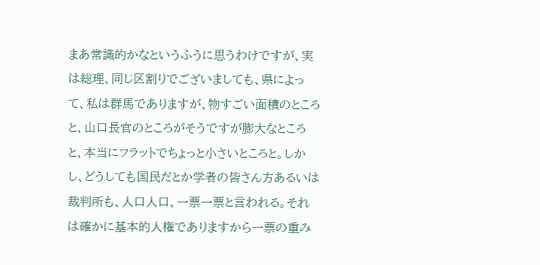まあ常識的かなというふうに思うわけですが、実は総理、同じ区割りでございましても、県によって、私は群馬でありますが、物すごい面積のところと、山口長官のところがそうですが膨大なところと、本当にフラットでちょっと小さいところと。しかし、どうしても国民だとか学者の皆さん方あるいは裁判所も、人口人口、一票一票と言われる。それは確かに基本的人権でありますから一票の重み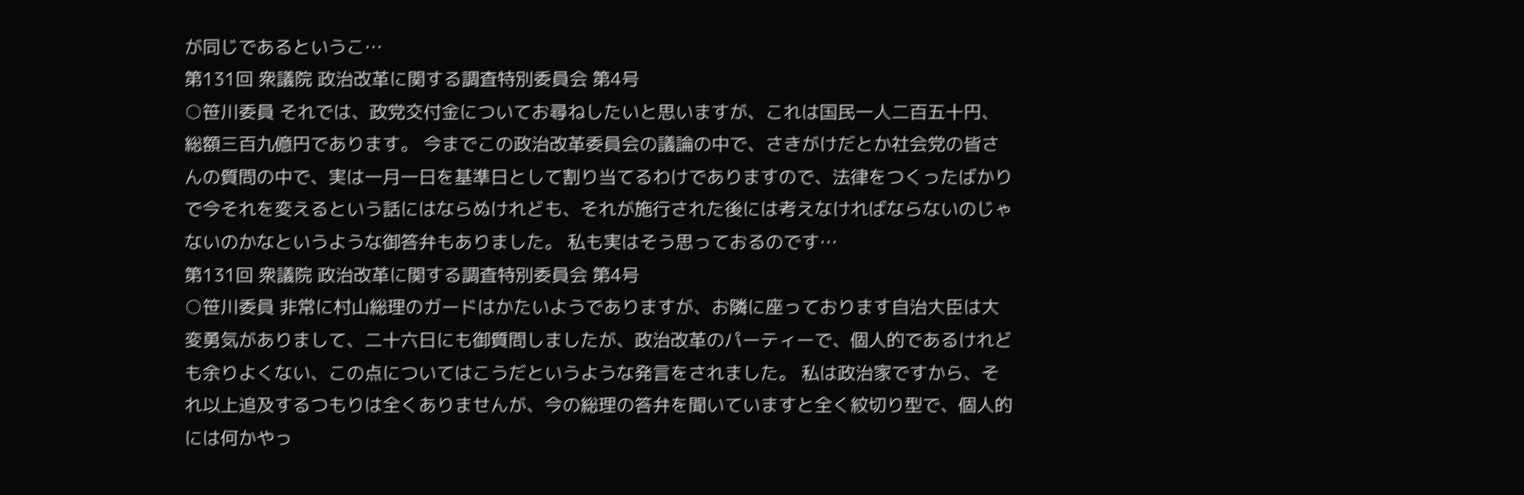が同じであるというこ…
第131回 衆議院 政治改革に関する調査特別委員会 第4号
○笹川委員 それでは、政党交付金についてお尋ねしたいと思いますが、これは国民一人二百五十円、総額三百九億円であります。 今までこの政治改革委員会の議論の中で、さきがけだとか社会党の皆さんの質問の中で、実は一月一日を基準日として割り当てるわけでありますので、法律をつくったばかりで今それを変えるという話にはならぬけれども、それが施行された後には考えなければならないのじゃないのかなというような御答弁もありました。 私も実はそう思っておるのです…
第131回 衆議院 政治改革に関する調査特別委員会 第4号
○笹川委員 非常に村山総理のガードはかたいようでありますが、お隣に座っております自治大臣は大変勇気がありまして、二十六日にも御質問しましたが、政治改革のパーティーで、個人的であるけれども余りよくない、この点についてはこうだというような発言をされました。 私は政治家ですから、それ以上追及するつもりは全くありませんが、今の総理の答弁を聞いていますと全く紋切り型で、個人的には何かやっ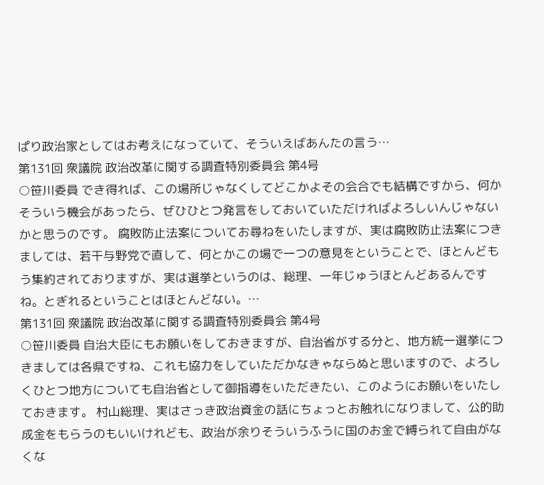ぱり政治家としてはお考えになっていて、そういえばあんたの言う…
第131回 衆議院 政治改革に関する調査特別委員会 第4号
○笹川委員 でき得れば、この場所じゃなくしてどこかよその会合でも結構ですから、何かそういう機会があったら、ぜひひとつ発言をしておいていただければよろしいんじゃないかと思うのです。 腐敗防止法案についてお尋ねをいたしますが、実は腐敗防止法案につきましては、若干与野党で直して、何とかこの場で一つの意見をということで、ほとんどもう集約されておりますが、実は選挙というのは、総理、一年じゅうほとんどあるんですね。とぎれるということはほとんどない。…
第131回 衆議院 政治改革に関する調査特別委員会 第4号
○笹川委員 自治大臣にもお願いをしておきますが、自治省がする分と、地方統一選挙につきましては各県ですね、これも協力をしていただかなきゃならぬと思いますので、よろしくひとつ地方についても自治省として御指導をいただきたい、このようにお願いをいたしておきます。 村山総理、実はさっき政治資金の話にちょっとお触れになりまして、公的助成金をもらうのもいいけれども、政治が余りそういうふうに国のお金で縛られて自由がなくな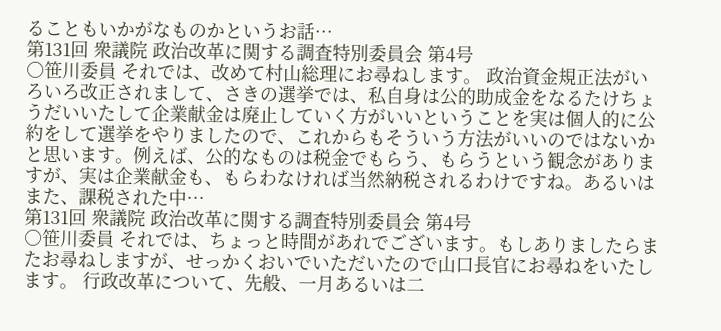ることもいかがなものかというお話…
第131回 衆議院 政治改革に関する調査特別委員会 第4号
○笹川委員 それでは、改めて村山総理にお尋ねします。 政治資金規正法がいろいろ改正されまして、さきの選挙では、私自身は公的助成金をなるたけちょうだいいたして企業献金は廃止していく方がいいということを実は個人的に公約をして選挙をやりましたので、これからもそういう方法がいいのではないかと思います。例えば、公的なものは税金でもらう、もらうという観念がありますが、実は企業献金も、もらわなければ当然納税されるわけですね。あるいはまた、課税された中…
第131回 衆議院 政治改革に関する調査特別委員会 第4号
○笹川委員 それでは、ちょっと時間があれでございます。もしありましたらまたお尋ねしますが、せっかくおいでいただいたので山口長官にお尋ねをいたします。 行政改革について、先般、一月あるいは二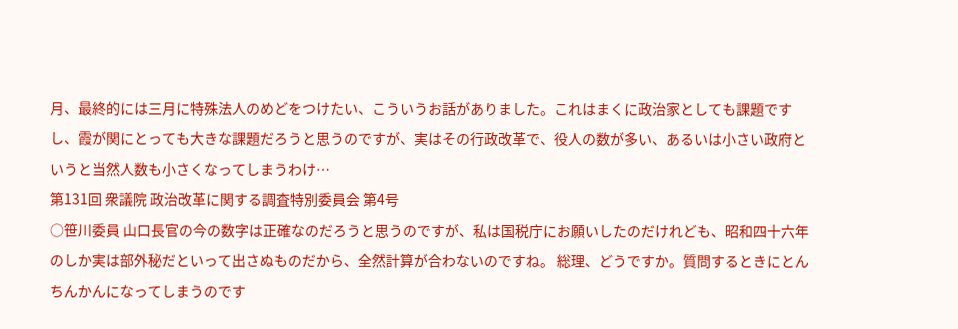月、最終的には三月に特殊法人のめどをつけたい、こういうお話がありました。これはまくに政治家としても課題ですし、霞が関にとっても大きな課題だろうと思うのですが、実はその行政改革で、役人の数が多い、あるいは小さい政府というと当然人数も小さくなってしまうわけ…
第131回 衆議院 政治改革に関する調査特別委員会 第4号
○笹川委員 山口長官の今の数字は正確なのだろうと思うのですが、私は国税庁にお願いしたのだけれども、昭和四十六年のしか実は部外秘だといって出さぬものだから、全然計算が合わないのですね。 総理、どうですか。質問するときにとんちんかんになってしまうのです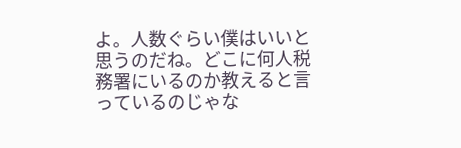よ。人数ぐらい僕はいいと思うのだね。どこに何人税務署にいるのか教えると言っているのじゃな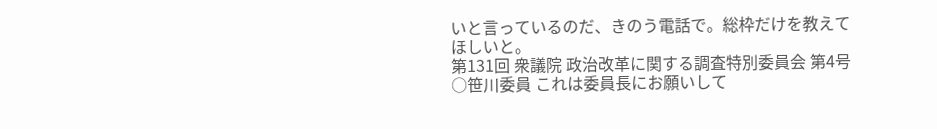いと言っているのだ、きのう電話で。総枠だけを教えてほしいと。
第131回 衆議院 政治改革に関する調査特別委員会 第4号
○笹川委員 これは委員長にお願いして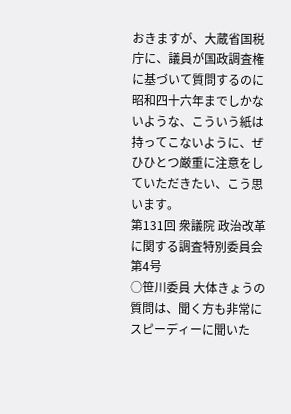おきますが、大蔵省国税庁に、議員が国政調査権に基づいて質問するのに昭和四十六年までしかないような、こういう紙は持ってこないように、ぜひひとつ厳重に注意をしていただきたい、こう思います。
第131回 衆議院 政治改革に関する調査特別委員会 第4号
○笹川委員 大体きょうの質問は、聞く方も非常にスピーディーに聞いた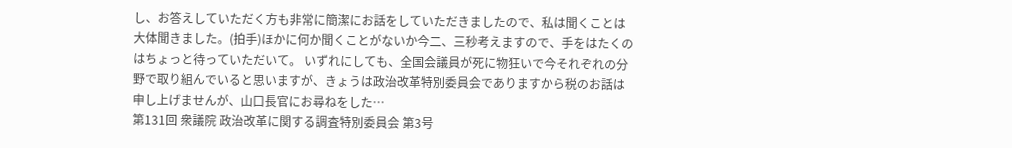し、お答えしていただく方も非常に簡潔にお話をしていただきましたので、私は聞くことは大体聞きました。(拍手)ほかに何か聞くことがないか今二、三秒考えますので、手をはたくのはちょっと待っていただいて。 いずれにしても、全国会議員が死に物狂いで今それぞれの分野で取り組んでいると思いますが、きょうは政治改革特別委員会でありますから税のお話は申し上げませんが、山口長官にお尋ねをした…
第131回 衆議院 政治改革に関する調査特別委員会 第3号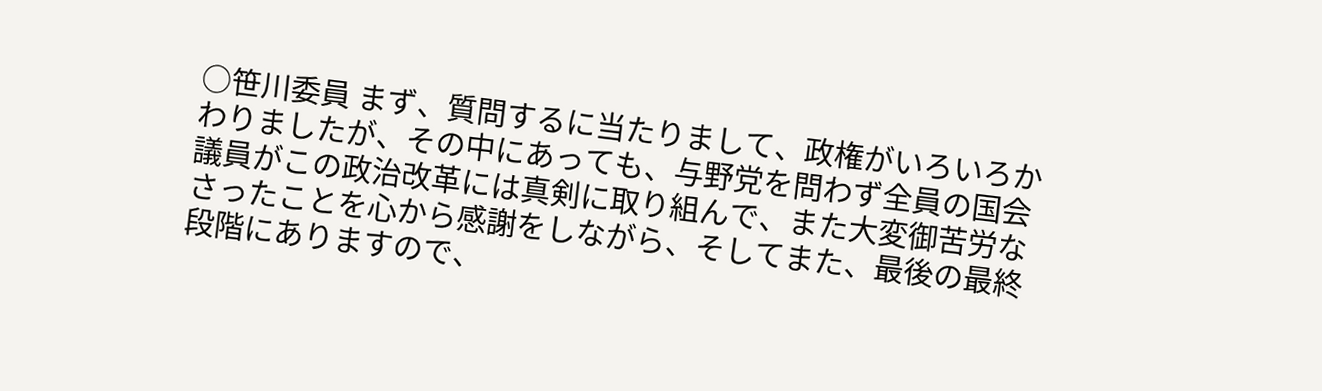○笹川委員 まず、質問するに当たりまして、政権がいろいろかわりましたが、その中にあっても、与野党を問わず全員の国会議員がこの政治改革には真剣に取り組んで、また大変御苦労なさったことを心から感謝をしながら、そしてまた、最後の最終段階にありますので、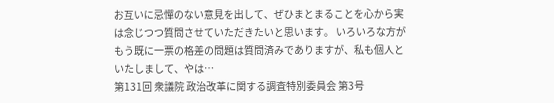お互いに忌憚のない意見を出して、ぜひまとまることを心から実は念じつつ質問させていただきたいと思います。 いろいろな方がもう既に一票の格差の問題は質問済みでありますが、私も個人といたしまして、やは…
第131回 衆議院 政治改革に関する調査特別委員会 第3号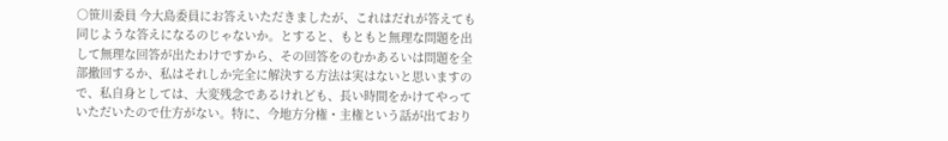○笹川委員 今大島委員にお答えいただきましたが、これはだれが答えても同じような答えになるのじゃないか。とすると、もともと無理な問題を出して無理な回答が出たわけですから、その回答をのむかあるいは問題を全部撤回するか、私はそれしか完全に解決する方法は実はないと思いますので、私自身としては、大変残念であるけれども、長い時間をかけてやっていただいたので仕方がない。特に、今地方分権・主権という話が出ており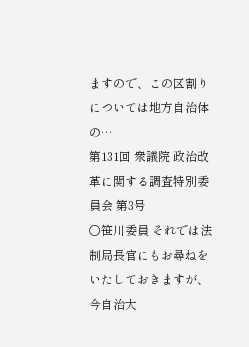ますので、この区割りについては地方自治体の…
第131回 衆議院 政治改革に関する調査特別委員会 第3号
○笹川委員 それでは法制局長官にもお尋ねをいたしておきますが、今自治大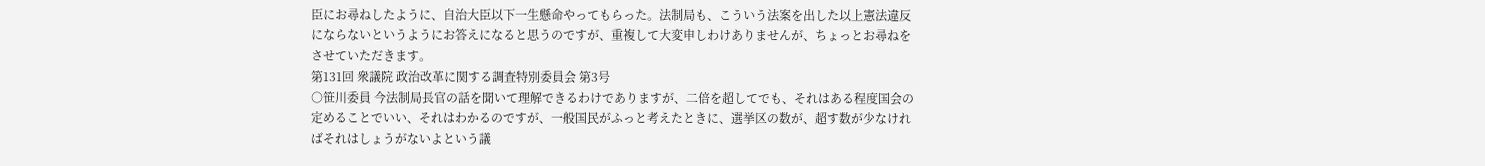臣にお尋ねしたように、自治大臣以下一生懸命やってもらった。法制局も、こういう法案を出した以上憲法違反にならないというようにお答えになると思うのですが、重複して大変申しわけありませんが、ちょっとお尋ねをさせていただきます。
第131回 衆議院 政治改革に関する調査特別委員会 第3号
○笹川委員 今法制局長官の話を聞いて理解できるわけでありますが、二倍を超してでも、それはある程度国会の定めることでいい、それはわかるのですが、一般国民がふっと考えたときに、選挙区の数が、超す数が少なければそれはしょうがないよという議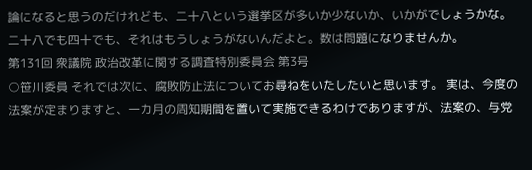論になると思うのだけれども、二十八という選挙区が多いか少ないか、いかがでしょうかな。二十八でも四十でも、それはもうしょうがないんだよと。数は問題になりませんか。
第131回 衆議院 政治改革に関する調査特別委員会 第3号
○笹川委員 それでは次に、腐敗防止法についてお尋ねをいたしたいと思います。 実は、今度の法案が定まりますと、一カ月の周知期間を置いて実施できるわけでありますが、法案の、与党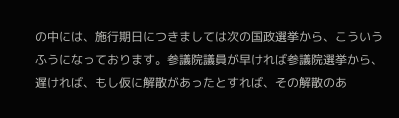の中には、施行期日につきましては次の国政選挙から、こういうふうになっております。参議院議員が早ければ参議院選挙から、遅ければ、もし仮に解散があったとすれば、その解散のあ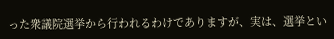った衆議院選挙から行われるわけでありますが、実は、選挙とい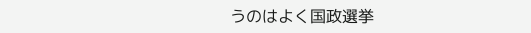うのはよく国政選挙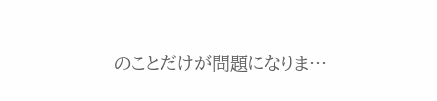のことだけが問題になりま…